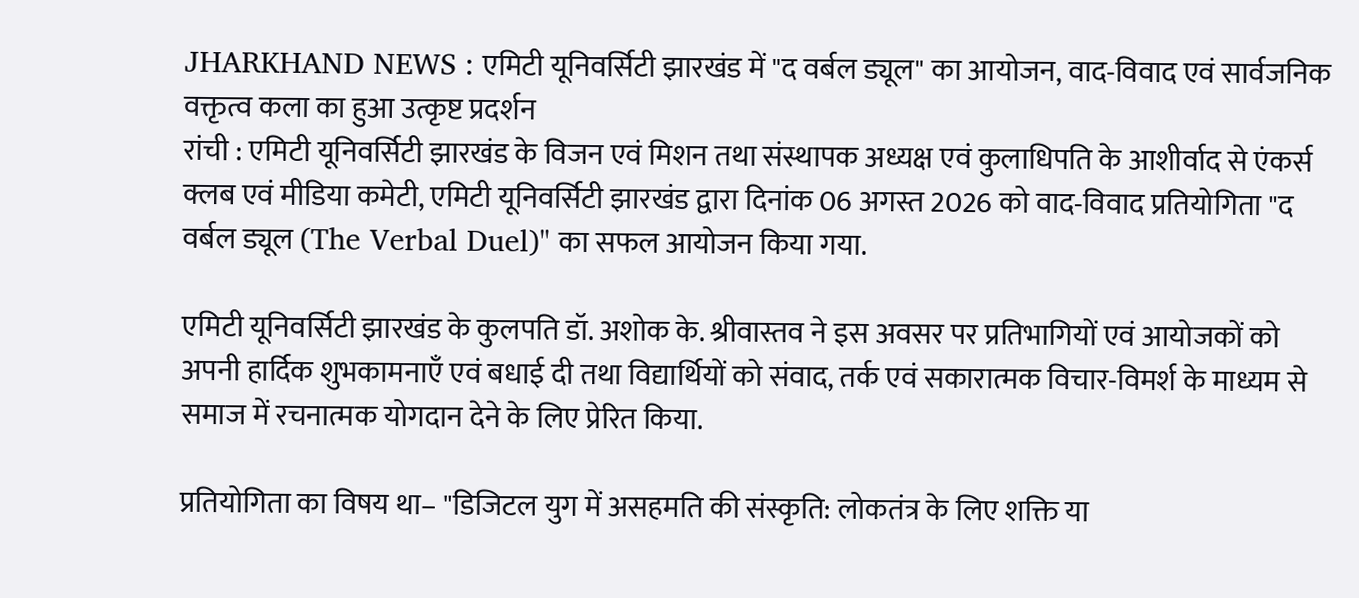JHARKHAND NEWS : एमिटी यूनिवर्सिटी झारखंड में "द वर्बल ड्यूल" का आयोजन, वाद-विवाद एवं सार्वजनिक वक्तृत्व कला का हुआ उत्कृष्ट प्रदर्शन
रांची : एमिटी यूनिवर्सिटी झारखंड के विजन एवं मिशन तथा संस्थापक अध्यक्ष एवं कुलाधिपति के आशीर्वाद से एंकर्स क्लब एवं मीडिया कमेटी, एमिटी यूनिवर्सिटी झारखंड द्वारा दिनांक 06 अगस्त 2026 को वाद-विवाद प्रतियोगिता "द वर्बल ड्यूल (The Verbal Duel)" का सफल आयोजन किया गया.

एमिटी यूनिवर्सिटी झारखंड के कुलपति डॉ. अशोक के. श्रीवास्तव ने इस अवसर पर प्रतिभागियों एवं आयोजकों को अपनी हार्दिक शुभकामनाएँ एवं बधाई दी तथा विद्यार्थियों को संवाद, तर्क एवं सकारात्मक विचार-विमर्श के माध्यम से समाज में रचनात्मक योगदान देने के लिए प्रेरित किया.

प्रतियोगिता का विषय था– "डिजिटल युग में असहमति की संस्कृति: लोकतंत्र के लिए शक्ति या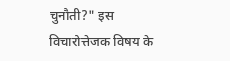चुनौती?" इस विचारोत्तेजक विषय के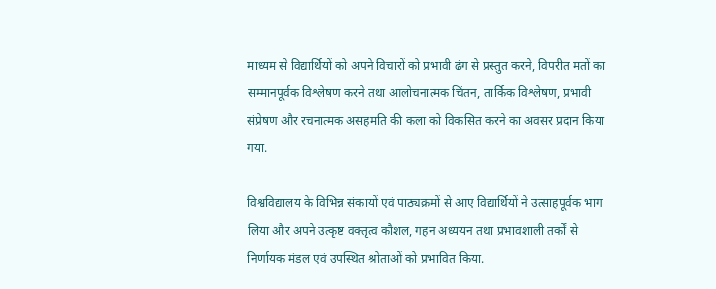माध्यम से विद्यार्थियों को अपने विचारों को प्रभावी ढंग से प्रस्तुत करने, विपरीत मतों का सम्मानपूर्वक विश्लेषण करने तथा आलोचनात्मक चिंतन, तार्किक विश्लेषण, प्रभावी संप्रेषण और रचनात्मक असहमति की कला को विकसित करने का अवसर प्रदान किया गया.

विश्वविद्यालय के विभिन्न संकायों एवं पाठ्यक्रमों से आए विद्यार्थियों ने उत्साहपूर्वक भाग लिया और अपने उत्कृष्ट वक्तृत्व कौशल, गहन अध्ययन तथा प्रभावशाली तर्कों से निर्णायक मंडल एवं उपस्थित श्रोताओं को प्रभावित किया.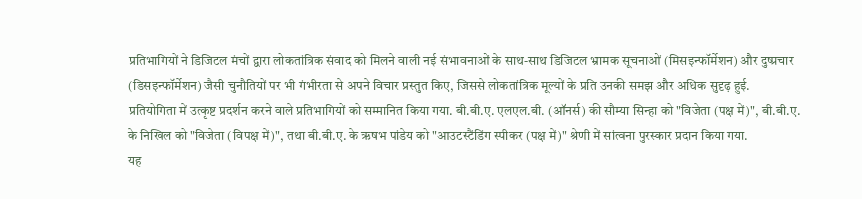प्रतिभागियों ने डिजिटल मंचों द्वारा लोकतांत्रिक संवाद को मिलने वाली नई संभावनाओं के साथ-साथ डिजिटल भ्रामक सूचनाओं (मिसइन्फॉर्मेशन) और दुष्प्रचार (डिसइन्फॉर्मेशन) जैसी चुनौतियों पर भी गंभीरता से अपने विचार प्रस्तुत किए, जिससे लोकतांत्रिक मूल्यों के प्रति उनकी समझ और अधिक सुदृढ़ हुई.
प्रतियोगिता में उत्कृष्ट प्रदर्शन करने वाले प्रतिभागियों को सम्मानित किया गया. बी.बी.ए. एलएल.बी. (ऑनर्स) की सौम्या सिन्हा को "विजेता (पक्ष में)", बी.बी.ए. के निखिल को "विजेता (विपक्ष में)", तथा बी.बी.ए. के ऋषभ पांडेय को "आउटस्टैंडिंग स्पीकर (पक्ष में)" श्रेणी में सांत्वना पुरस्कार प्रदान किया गया.
यह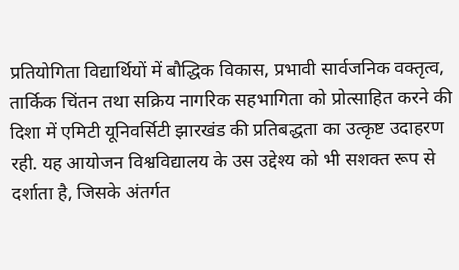प्रतियोगिता विद्यार्थियों में बौद्धिक विकास, प्रभावी सार्वजनिक वक्तृत्व, तार्किक चिंतन तथा सक्रिय नागरिक सहभागिता को प्रोत्साहित करने की दिशा में एमिटी यूनिवर्सिटी झारखंड की प्रतिबद्धता का उत्कृष्ट उदाहरण रही. यह आयोजन विश्वविद्यालय के उस उद्देश्य को भी सशक्त रूप से दर्शाता है, जिसके अंतर्गत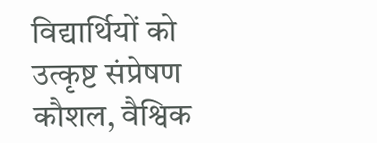विद्यार्थियों को उत्कृष्ट संप्रेषण कौशल, वैश्विक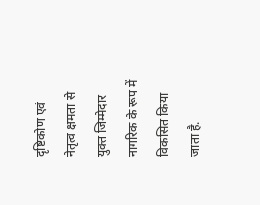दृष्टिकोण एवं नेतृत्व क्षमता से युक्त जिम्मेदार नागरिक के रूप में विकसित किया जाता है.